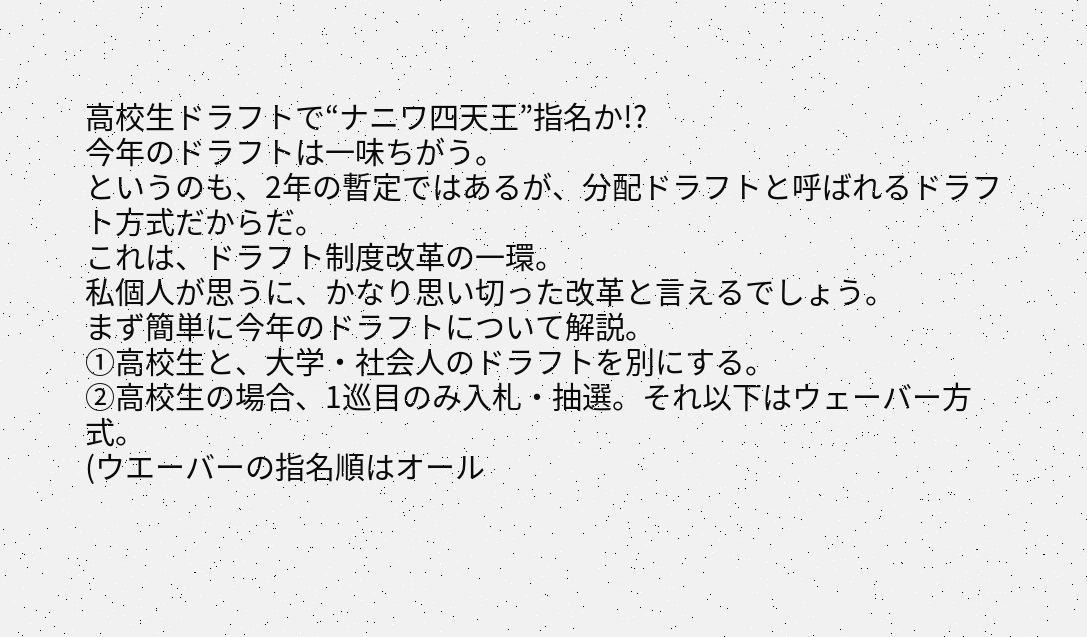高校生ドラフトで“ナニワ四天王”指名か!?
今年のドラフトは一味ちがう。
というのも、2年の暫定ではあるが、分配ドラフトと呼ばれるドラフト方式だからだ。
これは、ドラフト制度改革の一環。
私個人が思うに、かなり思い切った改革と言えるでしょう。
まず簡単に今年のドラフトについて解説。
①高校生と、大学・社会人のドラフトを別にする。
②高校生の場合、1巡目のみ入札・抽選。それ以下はウェーバー方式。
(ウエーバーの指名順はオール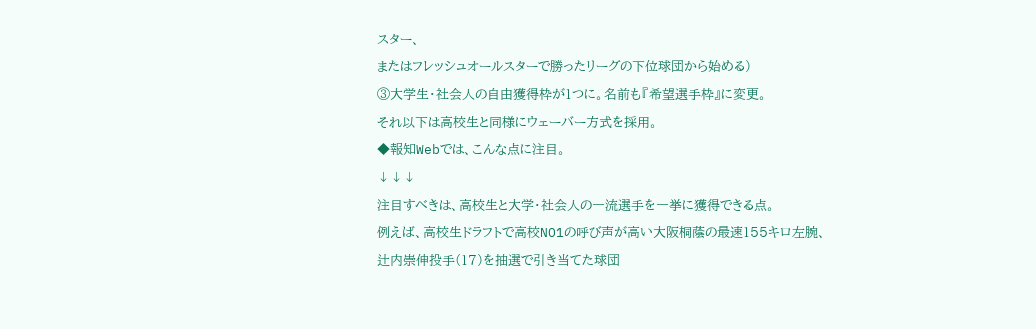スター、
またはフレッシュオールスターで勝ったリーグの下位球団から始める)
③大学生・社会人の自由獲得枠が1つに。名前も『希望選手枠』に変更。
それ以下は高校生と同様にウェーバー方式を採用。
◆報知Webでは、こんな点に注目。
↓↓↓
注目すべきは、高校生と大学・社会人の一流選手を一挙に獲得できる点。
例えば、高校生ドラフトで高校NO1の呼び声が高い大阪桐蔭の最速155キロ左腕、
辻内崇伸投手(17)を抽選で引き当てた球団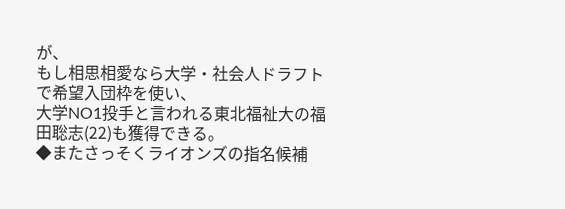が、
もし相思相愛なら大学・社会人ドラフトで希望入団枠を使い、
大学NO1投手と言われる東北福祉大の福田聡志(22)も獲得できる。
◆またさっそくライオンズの指名候補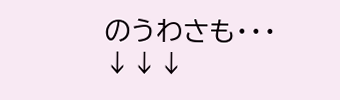のうわさも・・・
↓↓↓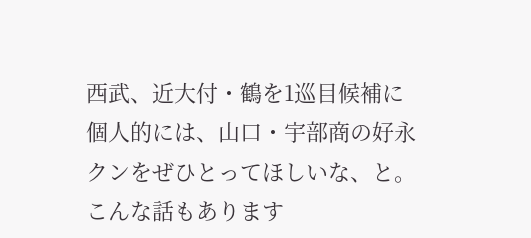西武、近大付・鶴を1巡目候補に
個人的には、山口・宇部商の好永クンをぜひとってほしいな、と。
こんな話もあります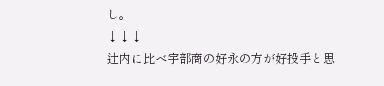し。
↓↓↓
辻内に比べ宇部商の好永の方が好投手と思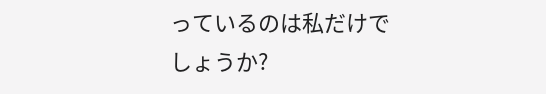っているのは私だけでしょうか?